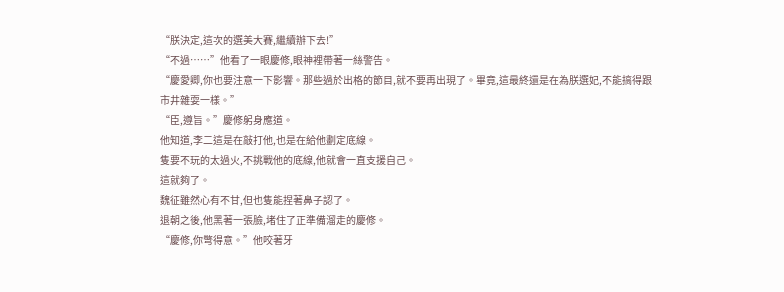“朕決定,這次的選美大賽,繼續辦下去!”
“不過……”他看了一眼慶修,眼神裡帶著一絲警告。
“慶愛卿,你也要注意一下影響。那些過於出格的節目,就不要再出現了。畢竟,這最終還是在為朕選妃,不能搞得跟市井雜耍一樣。”
“臣,遵旨。”慶修躬身應道。
他知道,李二這是在敲打他,也是在給他劃定底線。
隻要不玩的太過火,不挑戰他的底線,他就會一直支援自己。
這就夠了。
魏征雖然心有不甘,但也隻能捏著鼻子認了。
退朝之後,他黑著一張臉,堵住了正準備溜走的慶修。
“慶修,你彆得意。”他咬著牙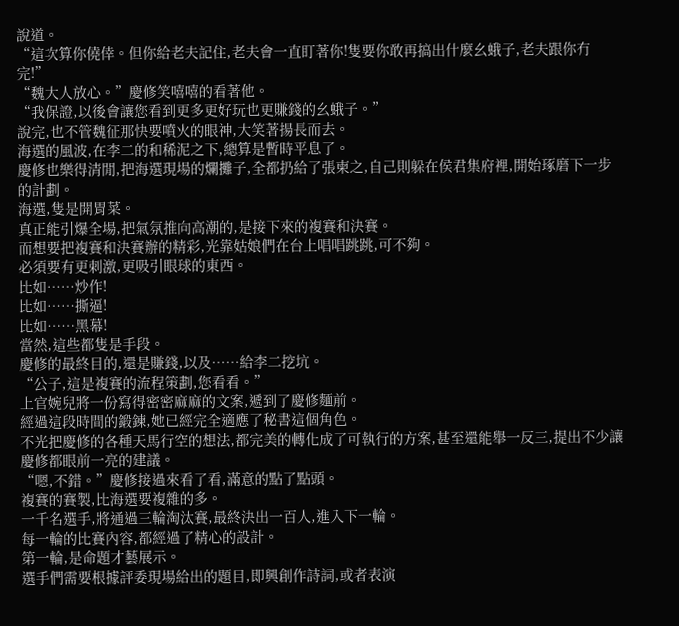說道。
“這次算你僥倖。但你給老夫記住,老夫會一直盯著你!隻要你敢再搞出什麼幺蛾子,老夫跟你冇完!”
“魏大人放心。”慶修笑嘻嘻的看著他。
“我保證,以後會讓您看到更多更好玩也更賺錢的幺蛾子。”
說完,也不管魏征那快要噴火的眼神,大笑著揚長而去。
海選的風波,在李二的和稀泥之下,總算是暫時平息了。
慶修也樂得清閒,把海選現場的爛攤子,全都扔給了張柬之,自己則躲在侯君集府裡,開始琢磨下一步的計劃。
海選,隻是開胃菜。
真正能引爆全場,把氣氛推向高潮的,是接下來的複賽和決賽。
而想要把複賽和決賽辦的精彩,光靠姑娘們在台上唱唱跳跳,可不夠。
必須要有更刺激,更吸引眼球的東西。
比如……炒作!
比如……撕逼!
比如……黑幕!
當然,這些都隻是手段。
慶修的最終目的,還是賺錢,以及……給李二挖坑。
“公子,這是複賽的流程策劃,您看看。”
上官婉兒將一份寫得密密麻麻的文案,遞到了慶修麵前。
經過這段時間的鍛鍊,她已經完全適應了秘書這個角色。
不光把慶修的各種天馬行空的想法,都完美的轉化成了可執行的方案,甚至還能舉一反三,提出不少讓慶修都眼前一亮的建議。
“嗯,不錯。”慶修接過來看了看,滿意的點了點頭。
複賽的賽製,比海選要複雜的多。
一千名選手,將通過三輪淘汰賽,最終決出一百人,進入下一輪。
每一輪的比賽內容,都經過了精心的設計。
第一輪,是命題才藝展示。
選手們需要根據評委現場給出的題目,即興創作詩詞,或者表演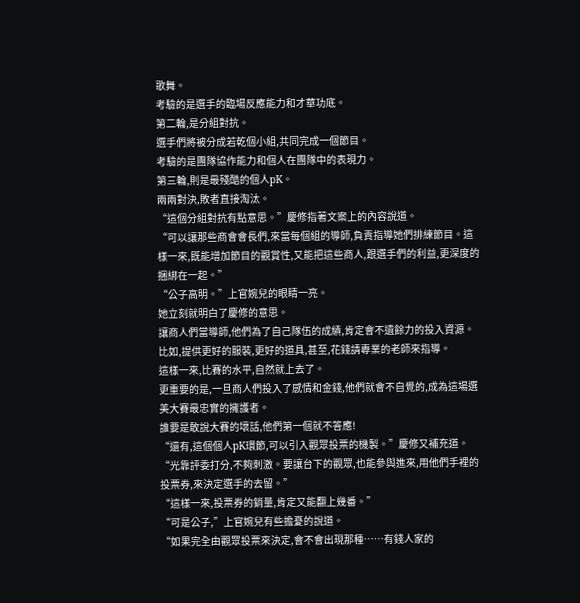歌舞。
考驗的是選手的臨場反應能力和才華功底。
第二輪,是分組對抗。
選手們將被分成若乾個小組,共同完成一個節目。
考驗的是團隊協作能力和個人在團隊中的表現力。
第三輪,則是最殘酷的個人pK。
兩兩對決,敗者直接淘汰。
“這個分組對抗有點意思。”慶修指著文案上的內容說道。
“可以讓那些商會會長們,來當每個組的導師,負責指導她們排練節目。這樣一來,既能增加節目的觀賞性,又能把這些商人,跟選手們的利益,更深度的捆綁在一起。”
“公子高明。”上官婉兒的眼睛一亮。
她立刻就明白了慶修的意思。
讓商人們當導師,他們為了自己隊伍的成績,肯定會不遺餘力的投入資源。
比如,提供更好的服裝,更好的道具,甚至,花錢請專業的老師來指導。
這樣一來,比賽的水平,自然就上去了。
更重要的是,一旦商人們投入了感情和金錢,他們就會不自覺的,成為這場選美大賽最忠實的擁護者。
誰要是敢說大賽的壞話,他們第一個就不答應!
“還有,這個個人pK環節,可以引入觀眾投票的機製。”慶修又補充道。
“光靠評委打分,不夠刺激。要讓台下的觀眾,也能參與進來,用他們手裡的投票券,來決定選手的去留。”
“這樣一來,投票券的銷量,肯定又能翻上幾番。”
“可是公子,”上官婉兒有些擔憂的說道。
“如果完全由觀眾投票來決定,會不會出現那種……有錢人家的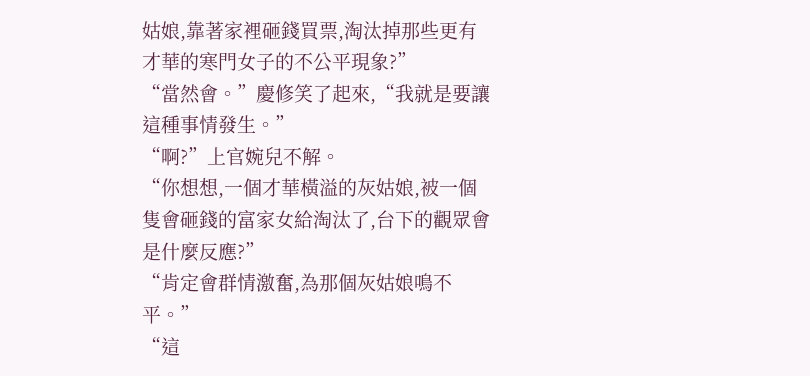姑娘,靠著家裡砸錢買票,淘汰掉那些更有才華的寒門女子的不公平現象?”
“當然會。”慶修笑了起來,“我就是要讓這種事情發生。”
“啊?”上官婉兒不解。
“你想想,一個才華橫溢的灰姑娘,被一個隻會砸錢的富家女給淘汰了,台下的觀眾會是什麼反應?”
“肯定會群情激奮,為那個灰姑娘鳴不平。”
“這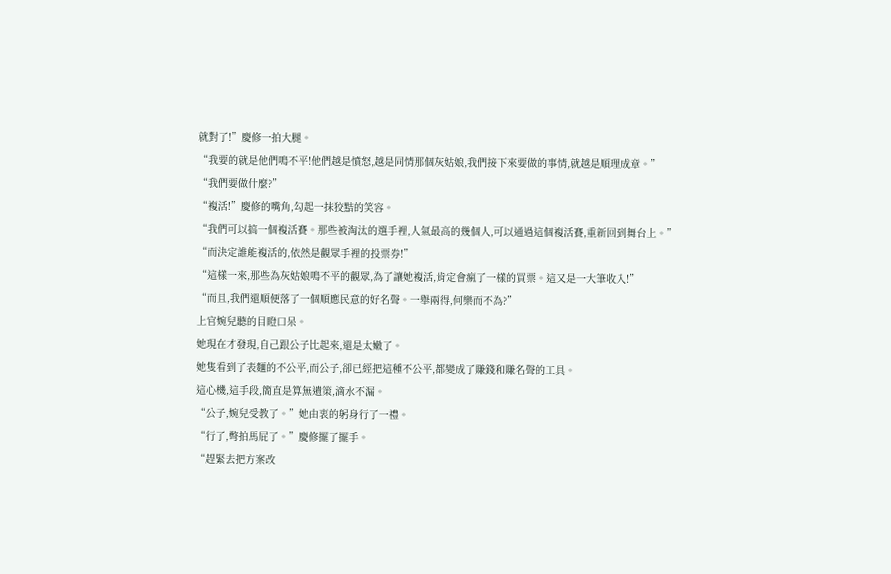就對了!”慶修一拍大腿。
“我要的就是他們鳴不平!他們越是憤怒,越是同情那個灰姑娘,我們接下來要做的事情,就越是順理成章。”
“我們要做什麼?”
“複活!”慶修的嘴角,勾起一抹狡黠的笑容。
“我們可以搞一個複活賽。那些被淘汰的選手裡,人氣最高的幾個人,可以通過這個複活賽,重新回到舞台上。”
“而決定誰能複活的,依然是觀眾手裡的投票券!”
“這樣一來,那些為灰姑娘鳴不平的觀眾,為了讓她複活,肯定會瘋了一樣的買票。這又是一大筆收入!”
“而且,我們還順便落了一個順應民意的好名聲。一舉兩得,何樂而不為?”
上官婉兒聽的目瞪口呆。
她現在才發現,自己跟公子比起來,還是太嫩了。
她隻看到了表麵的不公平,而公子,卻已經把這種不公平,都變成了賺錢和賺名聲的工具。
這心機,這手段,簡直是算無遺策,滴水不漏。
“公子,婉兒受教了。”她由衷的躬身行了一禮。
“行了,彆拍馬屁了。”慶修擺了擺手。
“趕緊去把方案改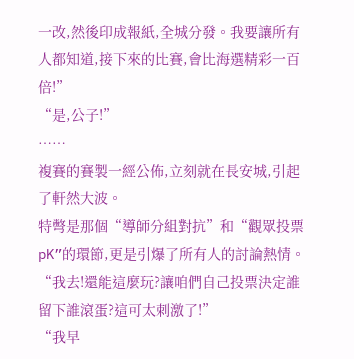一改,然後印成報紙,全城分發。我要讓所有人都知道,接下來的比賽,會比海選精彩一百倍!”
“是,公子!”
……
複賽的賽製一經公佈,立刻就在長安城,引起了軒然大波。
特彆是那個“導師分組對抗”和“觀眾投票pK”的環節,更是引爆了所有人的討論熱情。
“我去!還能這麼玩?讓咱們自己投票決定誰留下誰滾蛋?這可太刺激了!”
“我早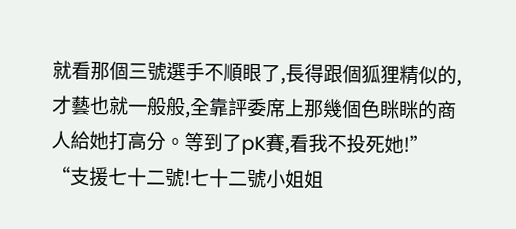就看那個三號選手不順眼了,長得跟個狐狸精似的,才藝也就一般般,全靠評委席上那幾個色眯眯的商人給她打高分。等到了pK賽,看我不投死她!”
“支援七十二號!七十二號小姐姐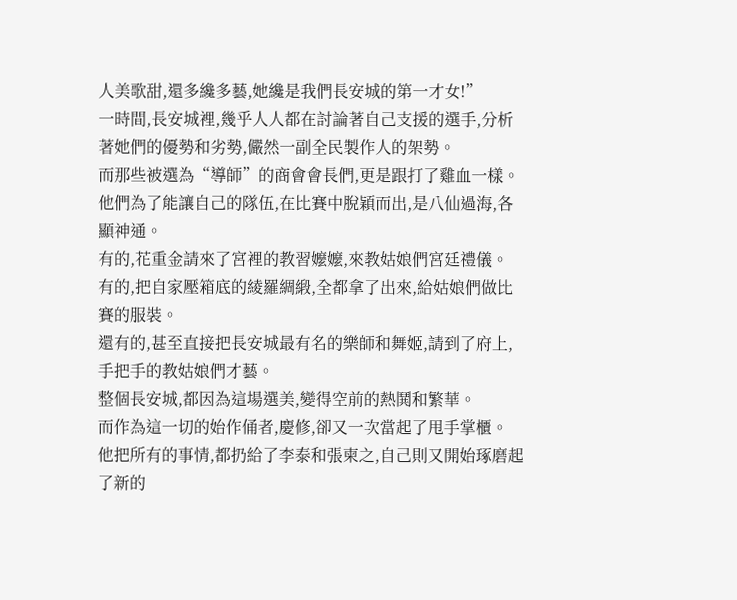人美歌甜,還多纔多藝,她纔是我們長安城的第一才女!”
一時間,長安城裡,幾乎人人都在討論著自己支援的選手,分析著她們的優勢和劣勢,儼然一副全民製作人的架勢。
而那些被選為“導師”的商會會長們,更是跟打了雞血一樣。
他們為了能讓自己的隊伍,在比賽中脫穎而出,是八仙過海,各顯神通。
有的,花重金請來了宮裡的教習嬤嬤,來教姑娘們宮廷禮儀。
有的,把自家壓箱底的綾羅綢緞,全都拿了出來,給姑娘們做比賽的服裝。
還有的,甚至直接把長安城最有名的樂師和舞姬,請到了府上,手把手的教姑娘們才藝。
整個長安城,都因為這場選美,變得空前的熱鬨和繁華。
而作為這一切的始作俑者,慶修,卻又一次當起了甩手掌櫃。
他把所有的事情,都扔給了李泰和張柬之,自己則又開始琢磨起了新的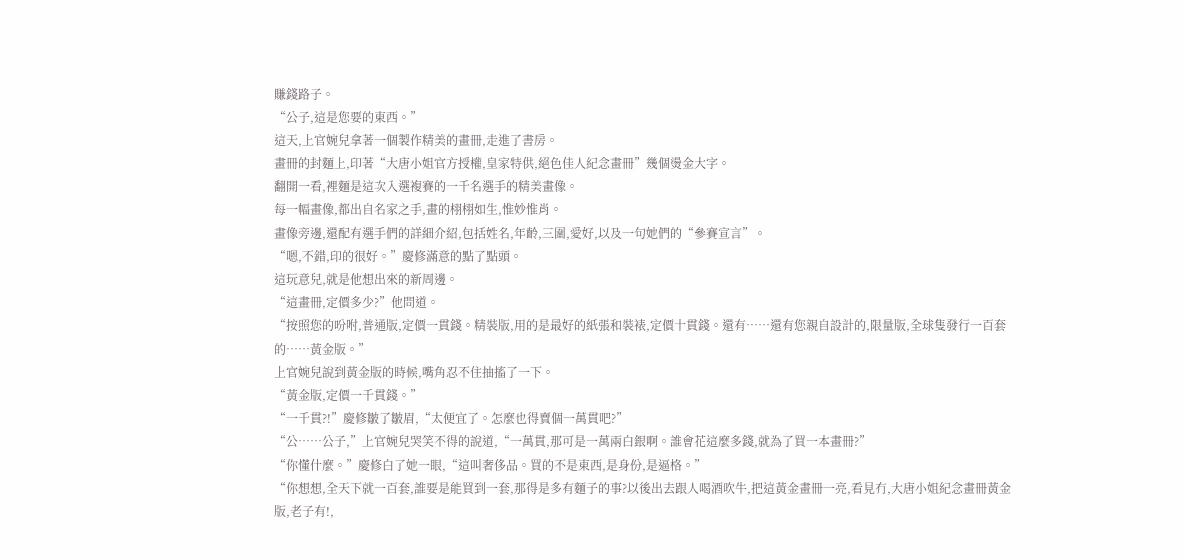賺錢路子。
“公子,這是您要的東西。”
這天,上官婉兒拿著一個製作精美的畫冊,走進了書房。
畫冊的封麵上,印著“大唐小姐官方授權,皇家特供,絕色佳人紀念畫冊”幾個燙金大字。
翻開一看,裡麵是這次入選複賽的一千名選手的精美畫像。
每一幅畫像,都出自名家之手,畫的栩栩如生,惟妙惟肖。
畫像旁邊,還配有選手們的詳細介紹,包括姓名,年齡,三圍,愛好,以及一句她們的“參賽宣言”。
“嗯,不錯,印的很好。”慶修滿意的點了點頭。
這玩意兒,就是他想出來的新周邊。
“這畫冊,定價多少?”他問道。
“按照您的吩咐,普通版,定價一貫錢。精裝版,用的是最好的紙張和裝裱,定價十貫錢。還有……還有您親自設計的,限量版,全球隻發行一百套的……黃金版。”
上官婉兒說到黃金版的時候,嘴角忍不住抽搐了一下。
“黃金版,定價一千貫錢。”
“一千貫?!”慶修皺了皺眉,“太便宜了。怎麼也得賣個一萬貫吧?”
“公……公子,”上官婉兒哭笑不得的說道,“一萬貫,那可是一萬兩白銀啊。誰會花這麼多錢,就為了買一本畫冊?”
“你懂什麼。”慶修白了她一眼,“這叫奢侈品。買的不是東西,是身份,是逼格。”
“你想想,全天下就一百套,誰要是能買到一套,那得是多有麵子的事?以後出去跟人喝酒吹牛,把這黃金畫冊一亮,看見冇,大唐小姐紀念畫冊黃金版,老子有!,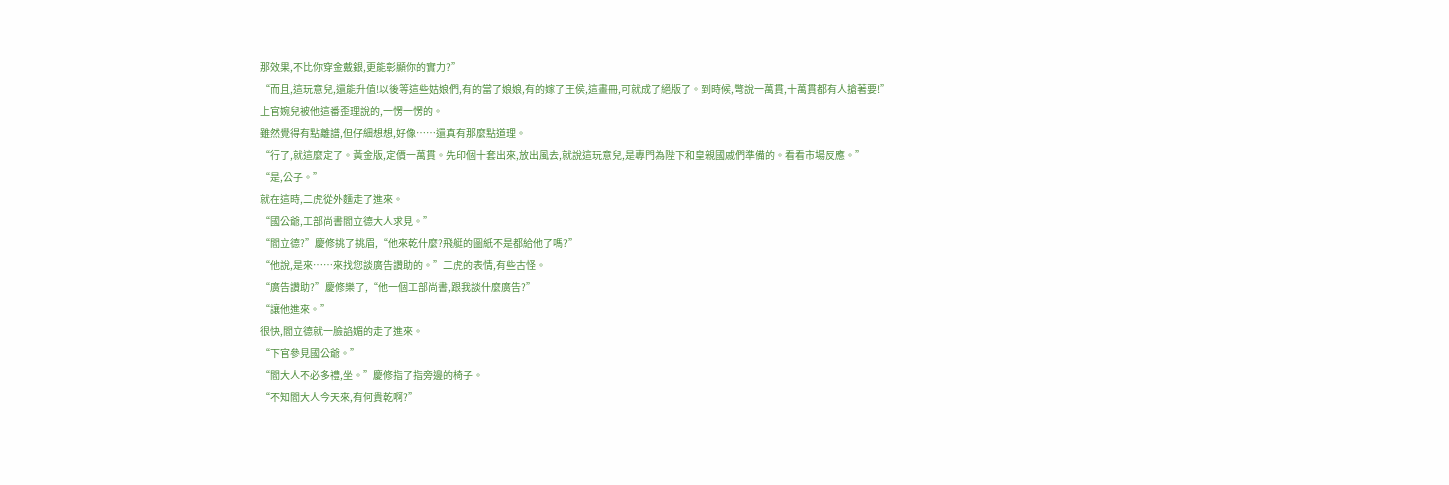那效果,不比你穿金戴銀,更能彰顯你的實力?”
“而且,這玩意兒,還能升值!以後等這些姑娘們,有的當了娘娘,有的嫁了王侯,這畫冊,可就成了絕版了。到時候,彆說一萬貫,十萬貫都有人搶著要!”
上官婉兒被他這番歪理說的,一愣一愣的。
雖然覺得有點離譜,但仔細想想,好像……還真有那麼點道理。
“行了,就這麼定了。黃金版,定價一萬貫。先印個十套出來,放出風去,就說這玩意兒,是專門為陛下和皇親國戚們準備的。看看市場反應。”
“是,公子。”
就在這時,二虎從外麵走了進來。
“國公爺,工部尚書閻立德大人求見。”
“閻立德?”慶修挑了挑眉,“他來乾什麼?飛艇的圖紙不是都給他了嗎?”
“他說,是來……來找您談廣告讚助的。”二虎的表情,有些古怪。
“廣告讚助?”慶修樂了,“他一個工部尚書,跟我談什麼廣告?”
“讓他進來。”
很快,閻立德就一臉諂媚的走了進來。
“下官參見國公爺。”
“閻大人不必多禮,坐。”慶修指了指旁邊的椅子。
“不知閻大人今天來,有何貴乾啊?”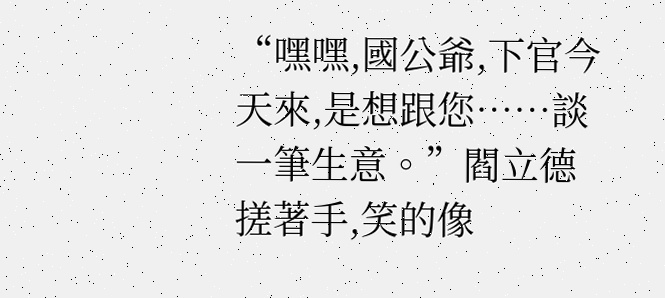“嘿嘿,國公爺,下官今天來,是想跟您……談一筆生意。”閻立德搓著手,笑的像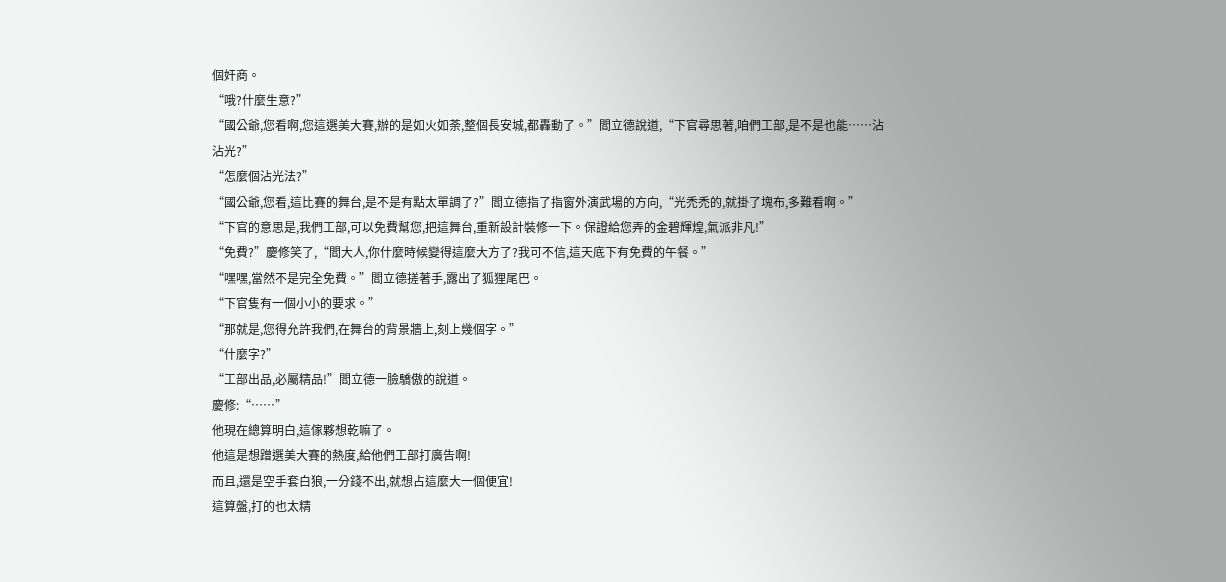個奸商。
“哦?什麼生意?”
“國公爺,您看啊,您這選美大賽,辦的是如火如荼,整個長安城,都轟動了。”閻立德說道,“下官尋思著,咱們工部,是不是也能……沾沾光?”
“怎麼個沾光法?”
“國公爺,您看,這比賽的舞台,是不是有點太單調了?”閻立德指了指窗外演武場的方向,“光禿禿的,就掛了塊布,多難看啊。”
“下官的意思是,我們工部,可以免費幫您,把這舞台,重新設計裝修一下。保證給您弄的金碧輝煌,氣派非凡!”
“免費?”慶修笑了,“閻大人,你什麼時候變得這麼大方了?我可不信,這天底下有免費的午餐。”
“嘿嘿,當然不是完全免費。”閻立德搓著手,露出了狐狸尾巴。
“下官隻有一個小小的要求。”
“那就是,您得允許我們,在舞台的背景牆上,刻上幾個字。”
“什麼字?”
“工部出品,必屬精品!”閻立德一臉驕傲的說道。
慶修:“……”
他現在總算明白,這傢夥想乾嘛了。
他這是想蹭選美大賽的熱度,給他們工部打廣告啊!
而且,還是空手套白狼,一分錢不出,就想占這麼大一個便宜!
這算盤,打的也太精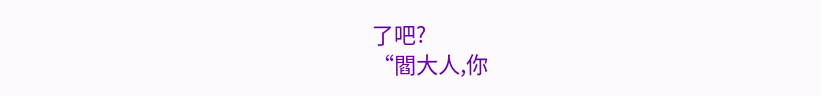了吧?
“閻大人,你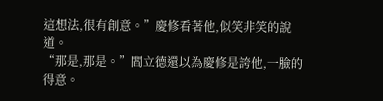這想法,很有創意。”慶修看著他,似笑非笑的說道。
“那是,那是。”閻立德還以為慶修是誇他,一臉的得意。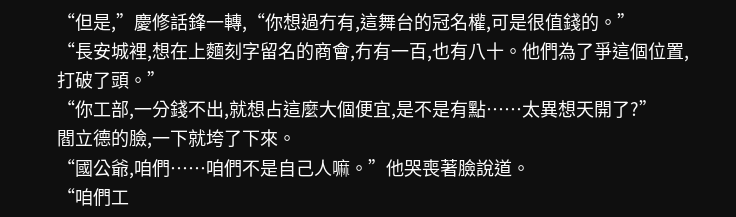“但是,”慶修話鋒一轉,“你想過冇有,這舞台的冠名權,可是很值錢的。”
“長安城裡,想在上麵刻字留名的商會,冇有一百,也有八十。他們為了爭這個位置,打破了頭。”
“你工部,一分錢不出,就想占這麼大個便宜,是不是有點……太異想天開了?”
閻立德的臉,一下就垮了下來。
“國公爺,咱們……咱們不是自己人嘛。”他哭喪著臉說道。
“咱們工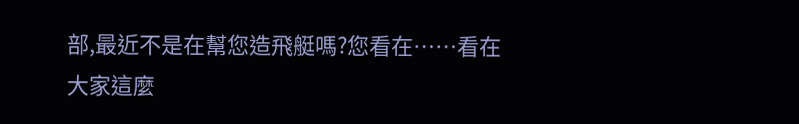部,最近不是在幫您造飛艇嗎?您看在……看在大家這麼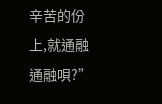辛苦的份上,就通融通融唄?”